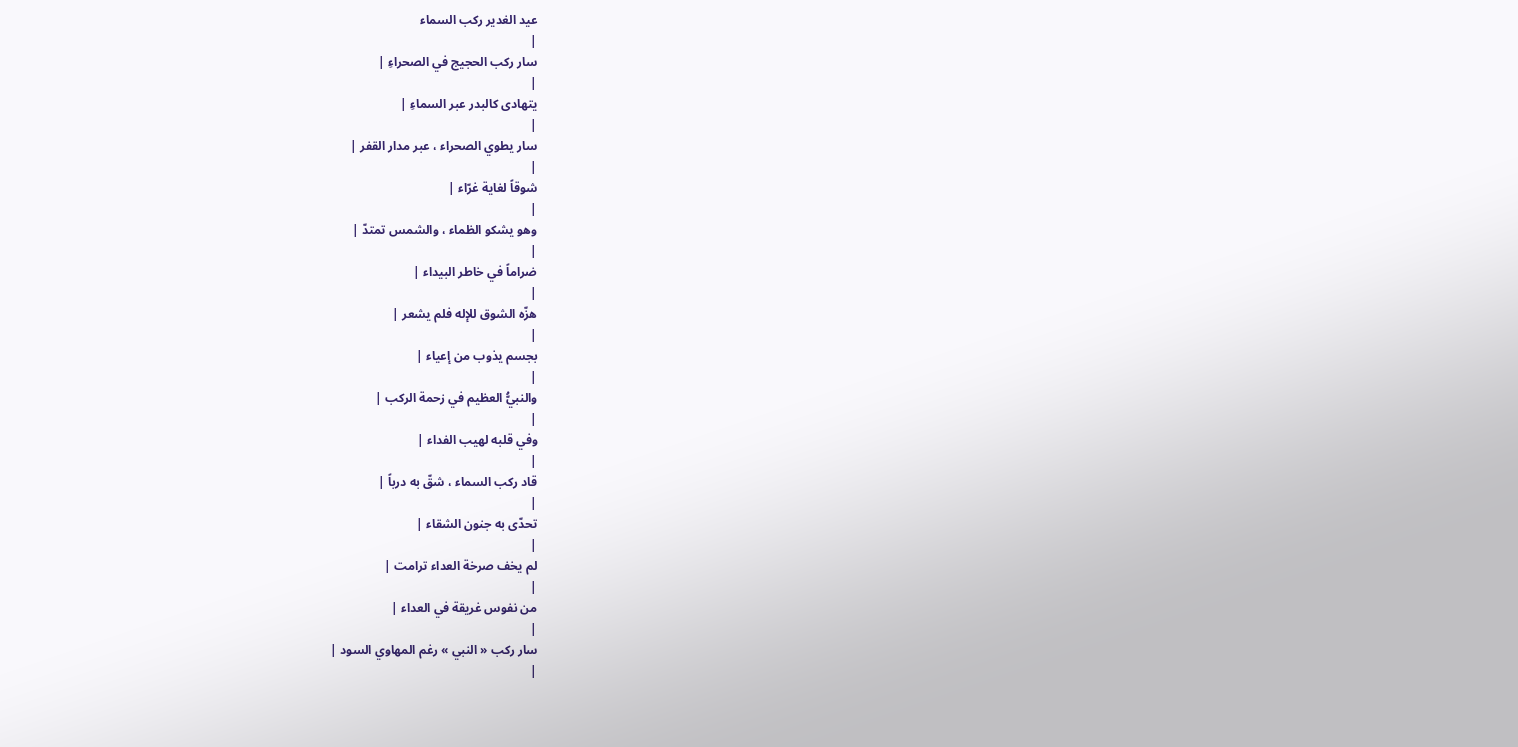عيد الغدير ركب السماء
|
سار ركب الحجيج في الصحراءِ |
|
يتهادى كالبدر عبر السماءِ |
|
سار يطوي الصحراء ، عبر مدار القفر |
|
شوقاً لغاية غرّاء |
|
وهو يشكو الظماء ، والشمس تمتدّ |
|
ضراماً في خاطر البيداء |
|
هزّه الشوق للإله فلم يشعر |
|
بجسم يذوب من إعياء |
|
والنبيُّ العظيم في زحمة الركب |
|
وفي قلبه لهيب الفداء |
|
قاد ركب السماء ، شقّ به درباً |
|
تحدّى به جنون الشقاء |
|
لم يخف صرخة العداء ترامت |
|
من نفوس غريقة في العداء |
|
سار ركب « النبي » رغم المهاوي السود |
|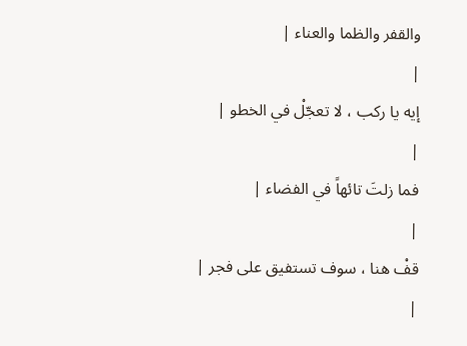والقفر والظما والعناء |
|
إيه يا ركب ، لا تعجّلْ في الخطو |
|
فما زلتَ تائهاً في الفضاء |
|
قفْ هنا ، سوف تستفيق على فجر |
|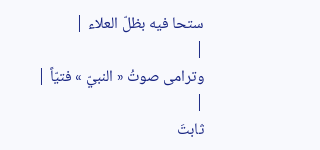ستحا فيه بظلّ العلاء |
|
وترامى صوتُ « النبيّ » فتيّاً |
|
ثابتَ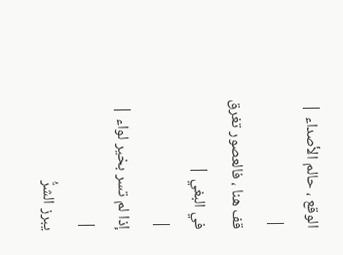الوقع ، حالم الأصداء |
|
قف هنا ، فالعصور تغرق في البغي |
|
إذا لم تسر بخير لواء |
|
يبرز الشرُّ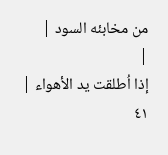من مخابئه السود |
|
إذا اُطلقت يد الأهواء |
٤١